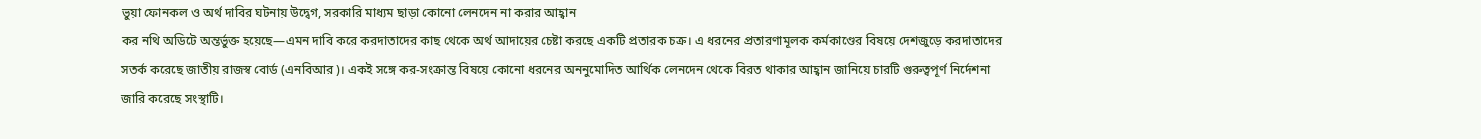ভুয়া ফোনকল ও অর্থ দাবির ঘটনায় উদ্বেগ, সরকারি মাধ্যম ছাড়া কোনো লেনদেন না করার আহ্বান
কর নথি অডিটে অন্তর্ভুক্ত হয়েছে—এমন দাবি করে করদাতাদের কাছ থেকে অর্থ আদায়ের চেষ্টা করছে একটি প্রতারক চক্র। এ ধরনের প্রতারণামূলক কর্মকাণ্ডের বিষয়ে দেশজুড়ে করদাতাদের সতর্ক করেছে জাতীয় রাজস্ব বোর্ড (এনবিআর)। একই সঙ্গে কর-সংক্রান্ত বিষয়ে কোনো ধরনের অননুমোদিত আর্থিক লেনদেন থেকে বিরত থাকার আহ্বান জানিয়ে চারটি গুরুত্বপূর্ণ নির্দেশনা জারি করেছে সংস্থাটি।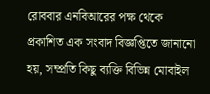রোববার এনবিআরের পক্ষ থেকে প্রকাশিত এক সংবাদ বিজ্ঞপ্তিতে জানানো হয়, সম্প্রতি কিছু ব্যক্তি বিভিন্ন মোবাইল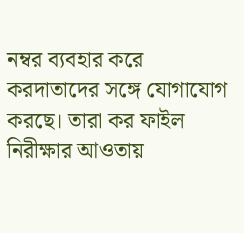নম্বর ব্যবহার করে করদাতাদের সঙ্গে যোগাযোগ করছে। তারা কর ফাইল নিরীক্ষার আওতায়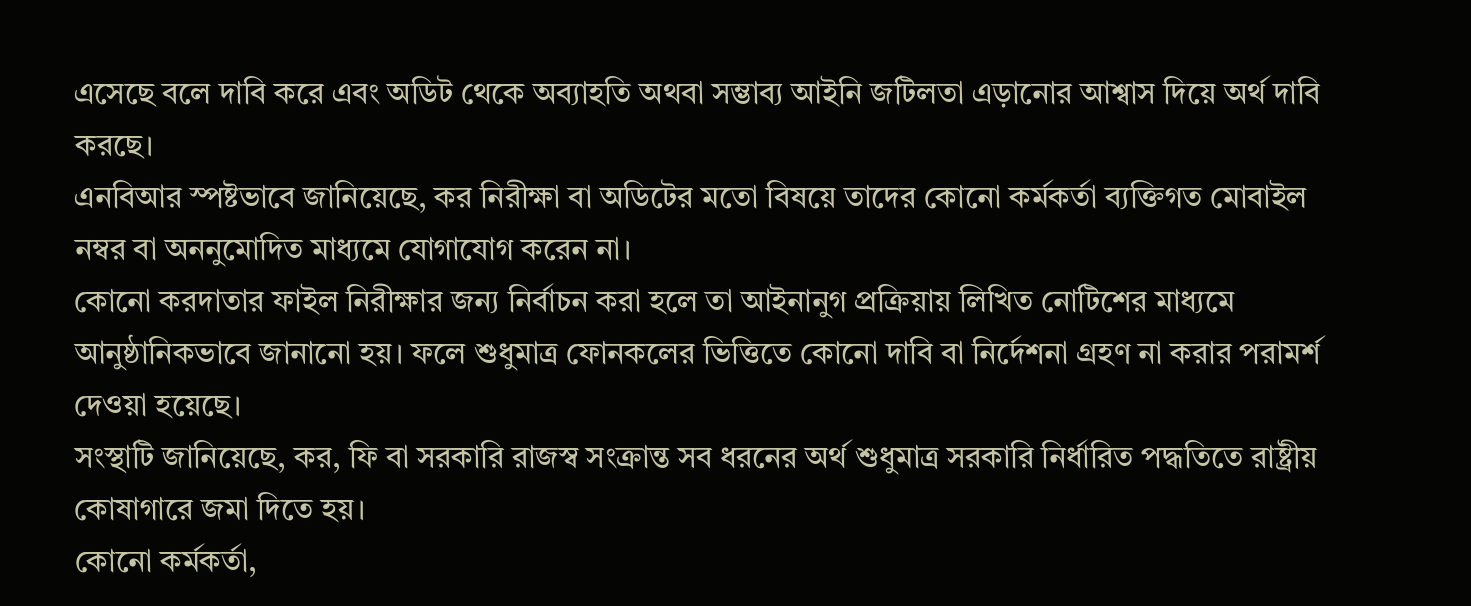এসেছে বলে দাবি করে এবং অডিট থেকে অব্যাহতি অথবা সম্ভাব্য আইনি জটিলতা এড়ানোর আশ্বাস দিয়ে অর্থ দাবি করছে।
এনবিআর স্পষ্টভাবে জানিয়েছে, কর নিরীক্ষা বা অডিটের মতো বিষয়ে তাদের কোনো কর্মকর্তা ব্যক্তিগত মোবাইল নম্বর বা অননুমোদিত মাধ্যমে যোগাযোগ করেন না।
কোনো করদাতার ফাইল নিরীক্ষার জন্য নির্বাচন করা হলে তা আইনানুগ প্রক্রিয়ায় লিখিত নোটিশের মাধ্যমে আনুষ্ঠানিকভাবে জানানো হয়। ফলে শুধুমাত্র ফোনকলের ভিত্তিতে কোনো দাবি বা নির্দেশনা গ্রহণ না করার পরামর্শ দেওয়া হয়েছে।
সংস্থাটি জানিয়েছে, কর, ফি বা সরকারি রাজস্ব সংক্রান্ত সব ধরনের অর্থ শুধুমাত্র সরকারি নির্ধারিত পদ্ধতিতে রাষ্ট্রীয় কোষাগারে জমা দিতে হয়।
কোনো কর্মকর্তা,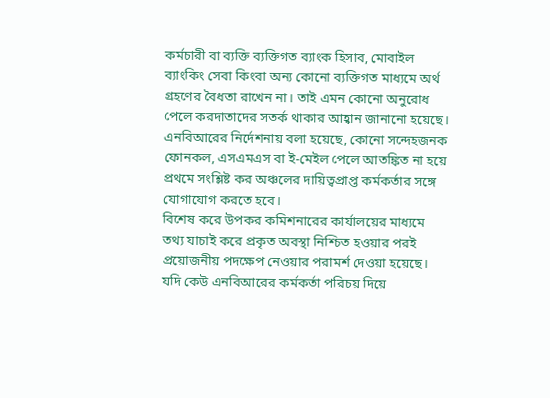কর্মচারী বা ব্যক্তি ব্যক্তিগত ব্যাংক হিসাব, মোবাইল ব্যাংকিং সেবা কিংবা অন্য কোনো ব্যক্তিগত মাধ্যমে অর্থ গ্রহণের বৈধতা রাখেন না। তাই এমন কোনো অনুরোধ পেলে করদাতাদের সতর্ক থাকার আহ্বান জানানো হয়েছে।
এনবিআরের নির্দেশনায় বলা হয়েছে, কোনো সন্দেহজনক ফোনকল, এসএমএস বা ই-মেইল পেলে আতঙ্কিত না হয়ে প্রথমে সংশ্লিষ্ট কর অঞ্চলের দায়িত্বপ্রাপ্ত কর্মকর্তার সঙ্গে যোগাযোগ করতে হবে।
বিশেষ করে উপকর কমিশনারের কার্যালয়ের মাধ্যমে তথ্য যাচাই করে প্রকৃত অবস্থা নিশ্চিত হওয়ার পরই প্রয়োজনীয় পদক্ষেপ নেওয়ার পরামর্শ দেওয়া হয়েছে।
যদি কেউ এনবিআরের কর্মকর্তা পরিচয় দিয়ে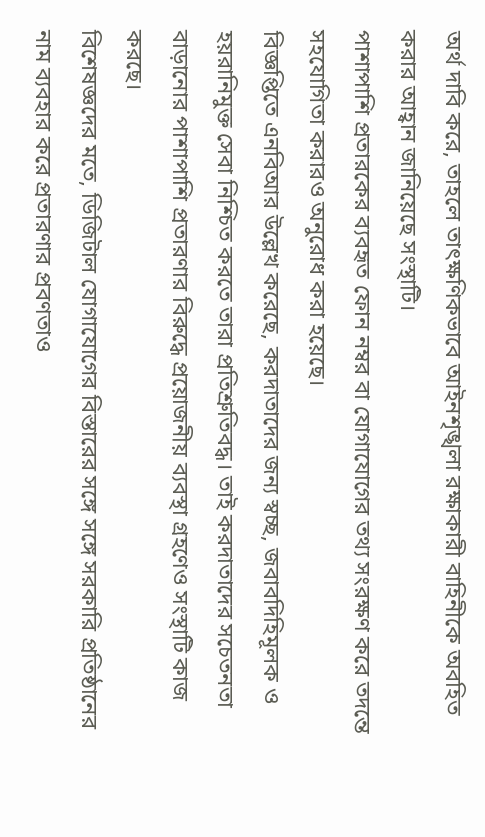অর্থ দাবি করে, তাহলে তাৎক্ষণিকভাবে আইনশৃঙ্খলা রক্ষাকারী বাহিনীকে অবহিত করার আহ্বান জানিয়েছে সংস্থাটি।
পাশাপাশি প্রতারকের ব্যবহৃত ফোন নম্বর বা যোগাযোগের তথ্য সংরক্ষণ করে তদন্তে সহযোগিতা করারও অনুরোধ করা হয়েছে।
বিজ্ঞপ্তিতে এনবিআর উল্লেখ করেছে, করদাতাদের জন্য স্বচ্ছ, জবাবদিহিমূলক ও হয়রানিমুক্ত সেবা নিশ্চিত করতে তারা প্রতিশ্রুতিবদ্ধ। তাই করদাতাদের সচেতনতা বাড়ানোর পাশাপাশি প্রতারণার বিরুদ্ধে প্রয়োজনীয় ব্যবস্থা গ্রহণেও সংস্থাটি কাজ করছে।
বিশেষজ্ঞদের মতে, ডিজিটাল যোগাযোগের বিস্তারের সঙ্গে সঙ্গে সরকারি প্রতিষ্ঠানের নাম ব্যবহার করে প্রতারণার প্রবণতাও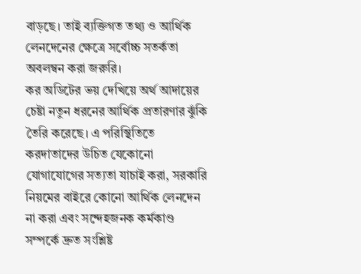বাড়ছে। তাই ব্যক্তিগত তথ্য ও আর্থিক লেনদেনের ক্ষেত্রে সর্বোচ্চ সতর্কতা অবলম্বন করা জরুরি।
কর অডিটের ভয় দেখিয়ে অর্থ আদায়ের চেষ্টা নতুন ধরনের আর্থিক প্রতারণার ঝুঁকি তৈরি করেছে। এ পরিস্থিতিতে করদাতাদের উচিত যেকোনো যোগাযোগের সত্যতা যাচাই করা, সরকারি নিয়মের বাইরে কোনো আর্থিক লেনদেন না করা এবং সন্দেহজনক কর্মকাণ্ড সম্পর্কে দ্রুত সংশ্লিষ্ট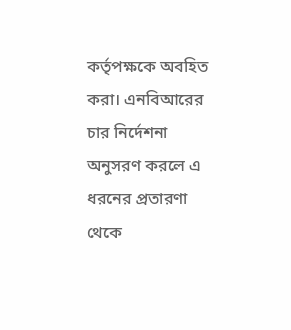কর্তৃপক্ষকে অবহিত করা। এনবিআরের চার নির্দেশনা অনুসরণ করলে এ ধরনের প্রতারণা থেকে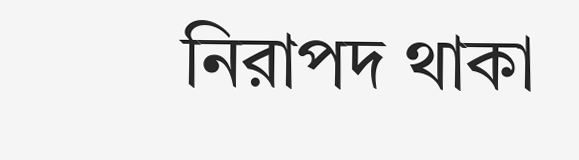নিরাপদ থাকা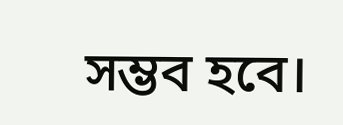সম্ভব হবে।